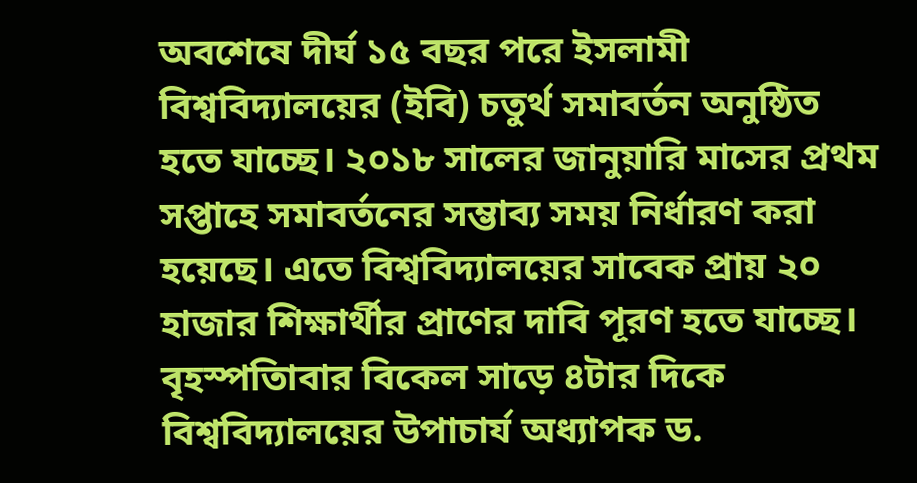অবশেষে দীর্ঘ ১৫ বছর পরে ইসলামী বিশ্ববিদ্যালয়ের (ইবি) চতুর্থ সমাবর্তন অনুষ্ঠিত হতে যাচ্ছে। ২০১৮ সালের জানুয়ারি মাসের প্রথম সপ্তাহে সমাবর্তনের সম্ভাব্য সময় নির্ধারণ করা হয়েছে। এতে বিশ্ববিদ্যালয়ের সাবেক প্রায় ২০ হাজার শিক্ষার্থীর প্রাণের দাবি পূরণ হতে যাচ্ছে।
বৃহস্পতিাবার বিকেল সাড়ে ৪টার দিকে বিশ্ববিদ্যালয়ের উপাচার্য অধ্যাপক ড.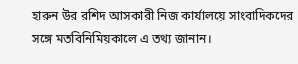হারুন উর রশিদ আসকারী নিজ কার্যালয়ে সাংবাদিকদের সঙ্গে মতবিনিমিয়কালে এ তথ্য জানান।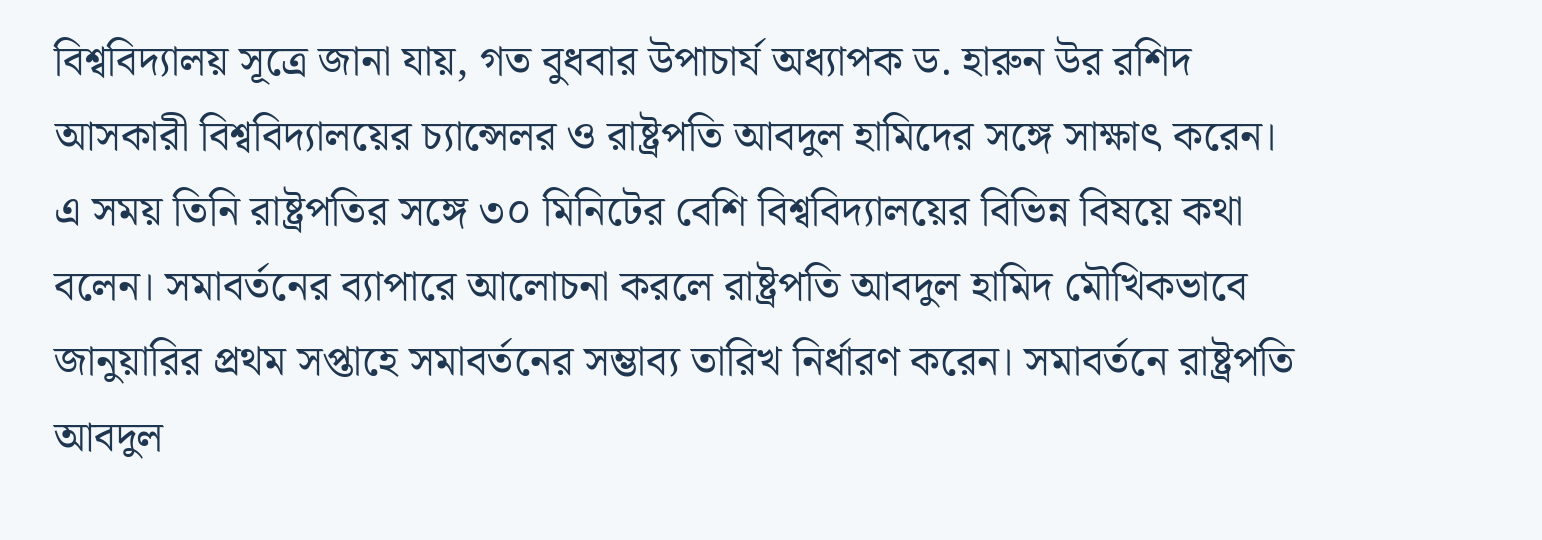বিশ্ববিদ্যালয় সূত্রে জানা যায়, গত বুধবার উপাচার্য অধ্যাপক ড. হারুন উর রশিদ আসকারী বিশ্ববিদ্যালয়ের চ্যান্সেলর ও রাষ্ট্রপতি আবদুল হামিদের সঙ্গে সাক্ষাৎ করেন। এ সময় তিনি রাষ্ট্রপতির সঙ্গে ৩০ মিনিটের বেশি বিশ্ববিদ্যালয়ের বিভিন্ন বিষয়ে কথা বলেন। সমাবর্তনের ব্যাপারে আলোচনা করলে রাষ্ট্রপতি আবদুল হামিদ মৌখিকভাবে জানুয়ারির প্রথম সপ্তাহে সমাবর্তনের সম্ভাব্য তারিখ নির্ধারণ করেন। সমাবর্তনে রাষ্ট্রপতি আবদুল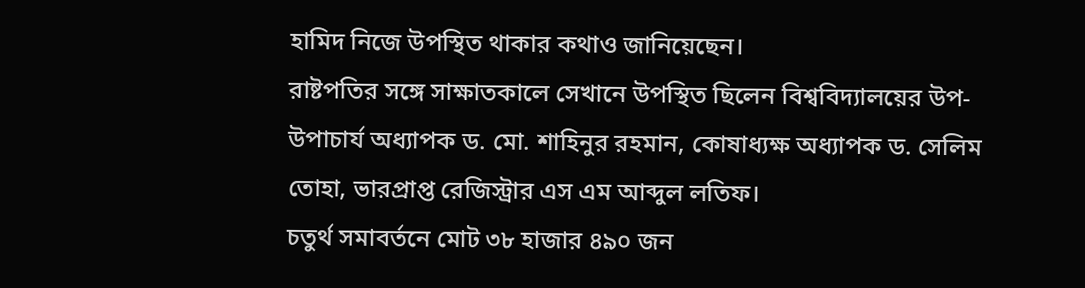হামিদ নিজে উপস্থিত থাকার কথাও জানিয়েছেন।
রাষ্টপতির সঙ্গে সাক্ষাতকালে সেখানে উপস্থিত ছিলেন বিশ্ববিদ্যালয়ের উপ-উপাচার্য অধ্যাপক ড. মো. শাহিনুর রহমান, কোষাধ্যক্ষ অধ্যাপক ড. সেলিম তোহা, ভারপ্রাপ্ত রেজিস্ট্রার এস এম আব্দুল লতিফ।
চতুর্থ সমাবর্তনে মোট ৩৮ হাজার ৪৯০ জন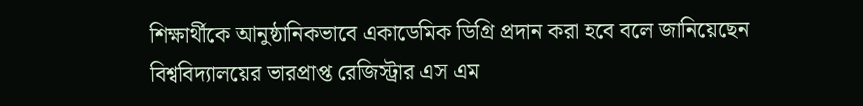শিক্ষার্থীকে আনুষ্ঠানিকভাবে একাডেমিক ডিগ্রি প্রদান করা হবে বলে জানিয়েছেন বিশ্ববিদ্যালয়ের ভারপ্রাপ্ত রেজিস্ট্রার এস এম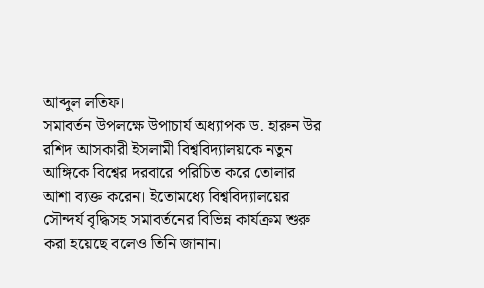আব্দুল লতিফ।
সমাবর্তন উপলক্ষে উপাচার্য অধ্যাপক ড. হারুন উর রশিদ আসকারী ইসলামী বিশ্ববিদ্যালয়কে নতুন আঙ্গিকে বিশ্বের দরবারে পরিচিত করে তোলার আশা ব্যক্ত করেন। ইতোমধ্যে বিশ্ববিদ্যালয়ের সৌন্দর্য বৃদ্ধিসহ সমাবর্তনের বিভিন্ন কার্যক্রম শুরু করা হয়েছে বলেও তিনি জানান।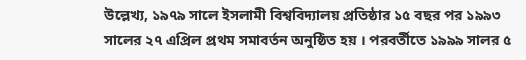উল্লেখ্য, ১৯৭৯ সালে ইসলামী বিশ্ববিদ্যালয় প্রতিষ্ঠার ১৫ বছর পর ১৯৯৩ সালের ২৭ এপ্রিল প্রথম সমাবর্তন অনুষ্ঠিত হয় । পরবর্তীতে ১৯৯৯ সালর ৫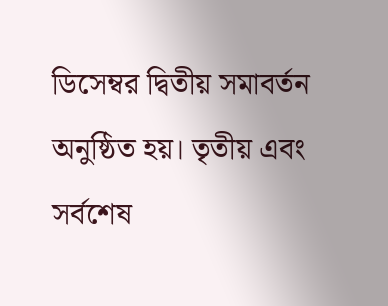ডিসেম্বর দ্বিতীয় সমাবর্তন অনুষ্ঠিত হয়। তৃতীয় এবং সর্বশেষ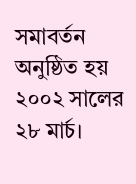সমাবর্তন অনুষ্ঠিত হয় ২০০২ সালের ২৮ মার্চ।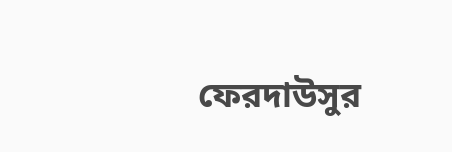ফেরদাউসুর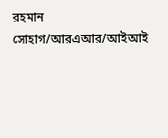রহমান সোহাগ/আরএআর/আইআই